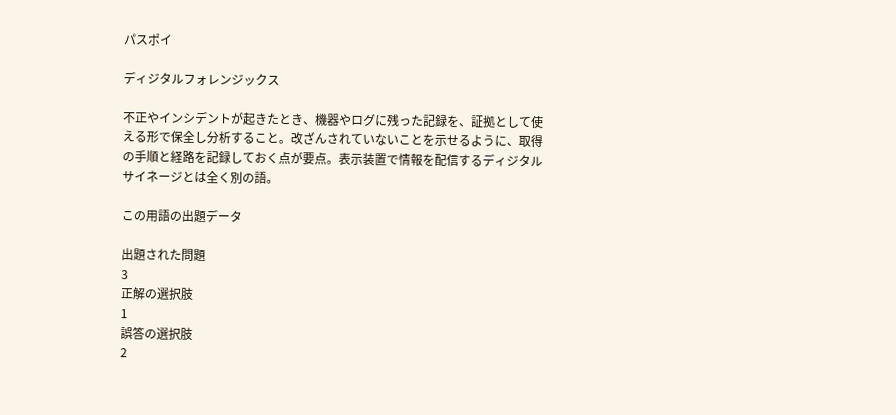パスポイ

ディジタルフォレンジックス

不正やインシデントが起きたとき、機器やログに残った記録を、証拠として使える形で保全し分析すること。改ざんされていないことを示せるように、取得の手順と経路を記録しておく点が要点。表示装置で情報を配信するディジタルサイネージとは全く別の語。

この用語の出題データ

出題された問題
3
正解の選択肢
1
誤答の選択肢
2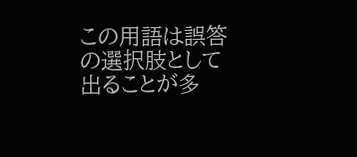この用語は誤答の選択肢として出ることが多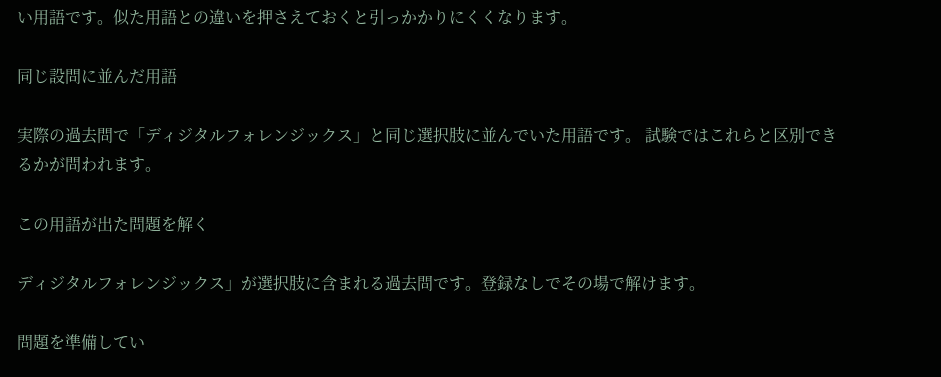い用語です。似た用語との違いを押さえておくと引っかかりにくくなります。

同じ設問に並んだ用語

実際の過去問で「ディジタルフォレンジックス」と同じ選択肢に並んでいた用語です。 試験ではこれらと区別できるかが問われます。

この用語が出た問題を解く

ディジタルフォレンジックス」が選択肢に含まれる過去問です。登録なしでその場で解けます。

問題を準備してい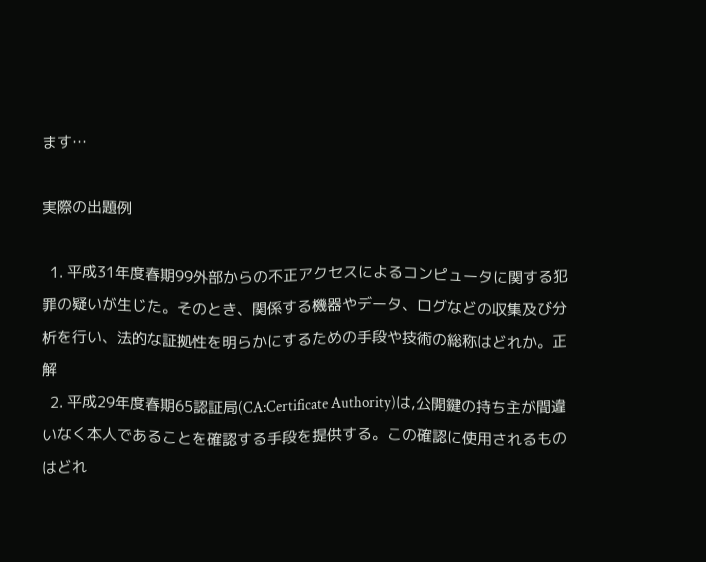ます…

実際の出題例

  1. 平成31年度春期99外部からの不正アクセスによるコンピュータに関する犯罪の疑いが生じた。そのとき、関係する機器やデータ、ログなどの収集及び分析を行い、法的な証拠性を明らかにするための手段や技術の総称はどれか。正解
  2. 平成29年度春期65認証局(CA:Certificate Authority)は,公開鍵の持ち主が間違いなく本人であることを確認する手段を提供する。この確認に使用されるものはどれ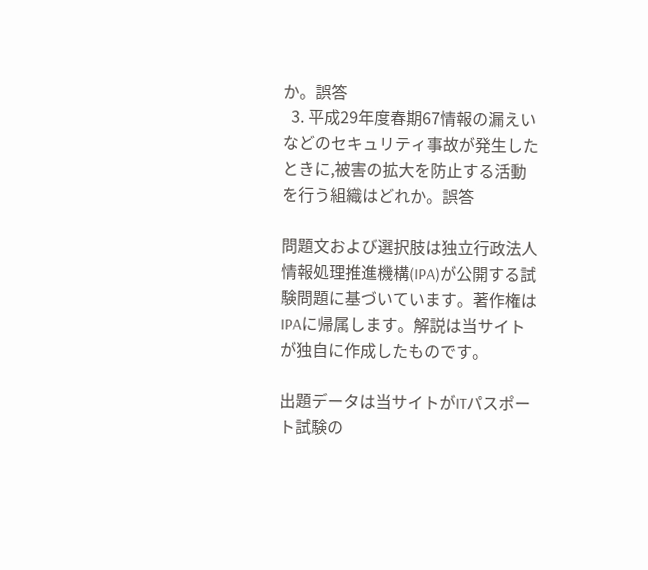か。誤答
  3. 平成29年度春期67情報の漏えいなどのセキュリティ事故が発生したときに,被害の拡大を防止する活動を行う組織はどれか。誤答

問題文および選択肢は独立行政法人情報処理推進機構(IPA)が公開する試験問題に基づいています。著作権はIPAに帰属します。解説は当サイトが独自に作成したものです。

出題データは当サイトがITパスポート試験の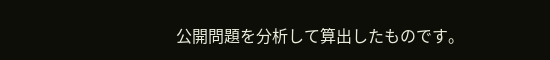公開問題を分析して算出したものです。